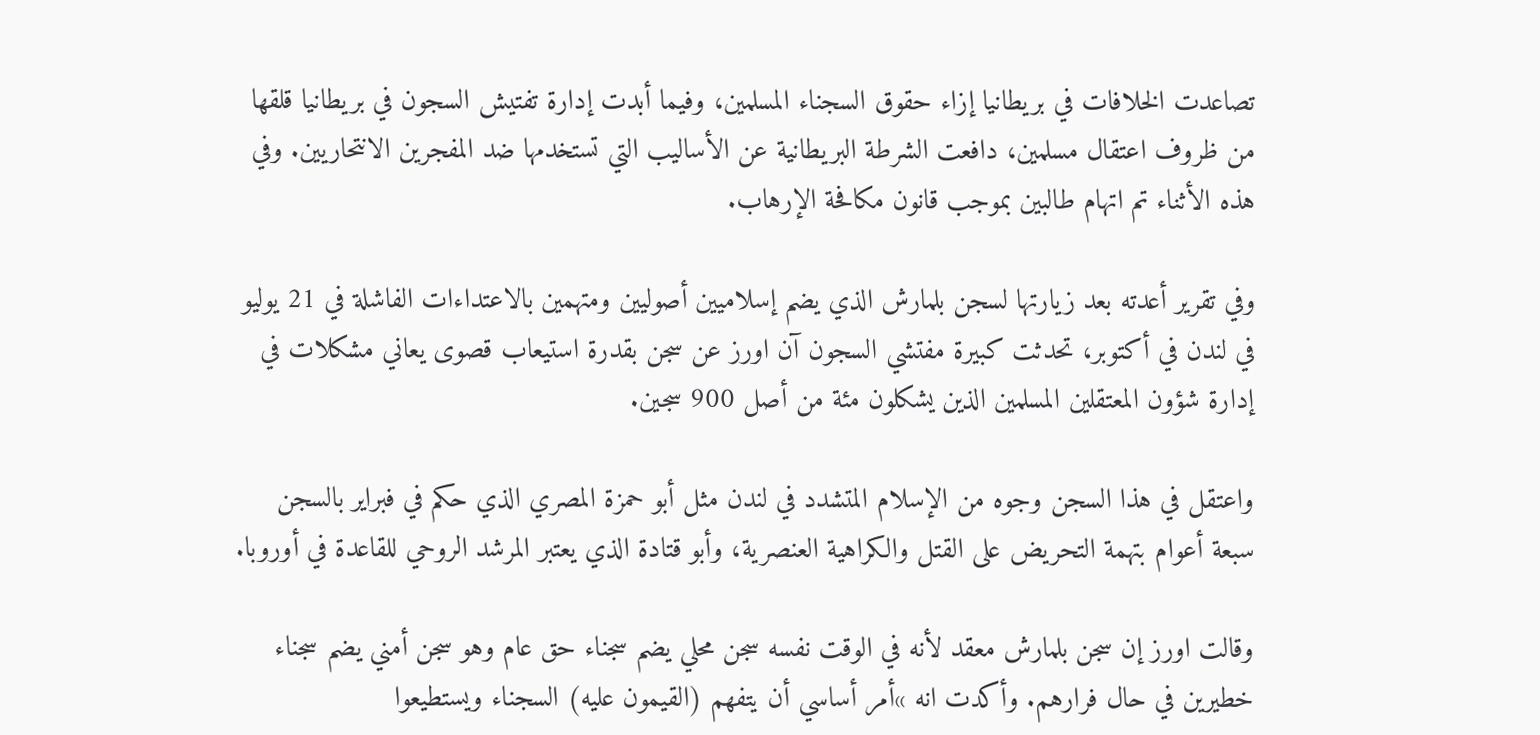تصاعدت الخلافات في بريطانيا إزاء حقوق السجناء المسلمين، وفيما أبدت إدارة تفتيش السجون في بريطانيا قلقها من ظروف اعتقال مسلمين، دافعت الشرطة البريطانية عن الأساليب التي تستخدمها ضد المفجرين الانتحاريين. وفي هذه الأثناء تم اتهام طالبين بموجب قانون مكافحة الإرهاب.

وفي تقرير أعدته بعد زيارتها لسجن بلمارش الذي يضم إسلاميين أصوليين ومتهمين بالاعتداءات الفاشلة في 21 يوليو في لندن في أكتوبر، تحدثت كبيرة مفتشي السجون آن اورز عن سجن بقدرة استيعاب قصوى يعاني مشكلات في إدارة شؤون المعتقلين المسلمين الذين يشكلون مئة من أصل 900 سجين.

واعتقل في هذا السجن وجوه من الإسلام المتشدد في لندن مثل أبو حمزة المصري الذي حكم في فبراير بالسجن سبعة أعوام بتهمة التحريض على القتل والكراهية العنصرية، وأبو قتادة الذي يعتبر المرشد الروحي للقاعدة في أوروبا.

وقالت اورز إن سجن بلمارش معقد لأنه في الوقت نفسه سجن محلي يضم سجناء حق عام وهو سجن أمني يضم سجناء خطيرين في حال فرارهم. وأكدت انه »أمر أساسي أن يتفهم (القيمون عليه) السجناء ويستطيعوا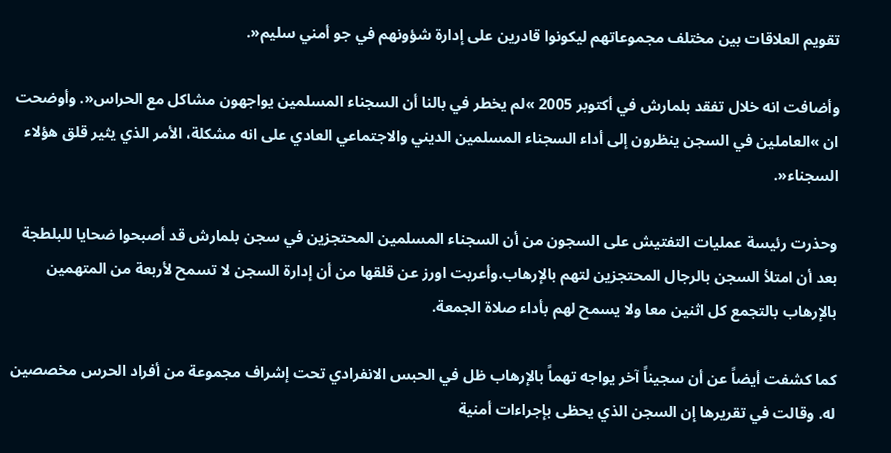تقويم العلاقات بين مختلف مجموعاتهم ليكونوا قادرين على إدارة شؤونهم في جو أمني سليم«.

وأضافت انه خلال تفقد بلمارش في أكتوبر 2005 »لم يخطر في بالنا أن السجناء المسلمين يواجهون مشاكل مع الحراس«. وأوضحت ان »العاملين في السجن ينظرون إلى أداء السجناء المسلمين الديني والاجتماعي العادي على انه مشكلة، الأمر الذي يثير قلق هؤلاء السجناء«.

وحذرت رئيسة عمليات التفتيش على السجون من أن السجناء المسلمين المحتجزين في سجن بلمارش قد أصبحوا ضحايا للبلطجة بعد أن امتلأ السجن بالرجال المحتجزين لتهم بالإرهاب.وأعربت اورز عن قلقها من أن إدارة السجن لا تسمح لأربعة من المتهمين بالإرهاب بالتجمع كل اثنين معا ولا يسمح لهم بأداء صلاة الجمعة.

كما كشفت أيضاً عن أن سجيناً آخر يواجه تهماً بالإرهاب ظل في الحبس الانفرادي تحت إشراف مجموعة من أفراد الحرس مخصصين له. وقالت في تقريرها إن السجن الذي يحظى بإجراءات أمنية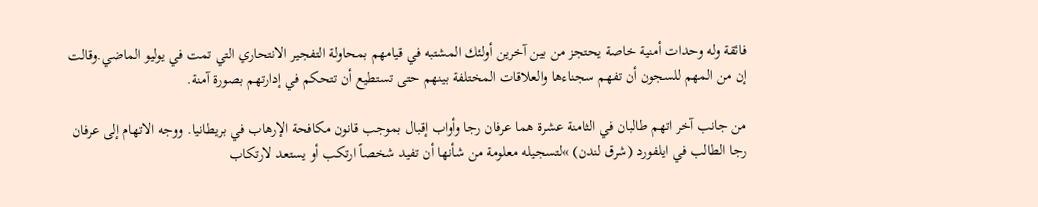فائقة وله وحدات أمنية خاصة يحتجز من بين آخرين أولئك المشتبه في قيامهم بمحاولة التفجير الانتحاري التي تمت في يوليو الماضي.وقالت إن من المهم للسجون أن تفهم سجناءها والعلاقات المختلفة بينهم حتى تستطيع أن تتحكم في إدارتهم بصورة آمنة.

من جانب آخر اتهم طالبان في الثامنة عشرة هما عرفان رجا وأواب إقبال بموجب قانون مكافحة الإرهاب في بريطانيا. ووجه الاتهام إلى عرفان رجا الطالب في ايلفورد (شرق لندن) »لتسجيله معلومة من شأنها أن تفيد شخصاً ارتكب أو يستعد لارتكاب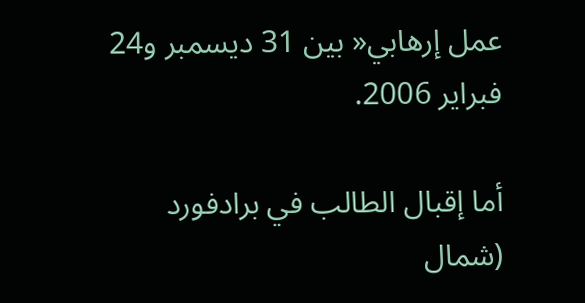عمل إرهابي« بين 31 ديسمبر و24 فبراير 2006.

أما إقبال الطالب في برادفورد (شمال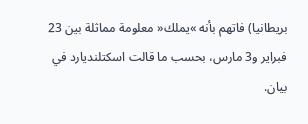بريطانيا) فاتهم بأنه »يملك« معلومة مماثلة بين 23 فبراير و3 مارس، بحسب ما قالت اسكتلنديارد في بيان.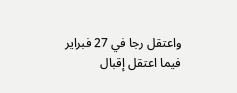واعتقل رجا في 27 فبراير فيما اعتقل إقبال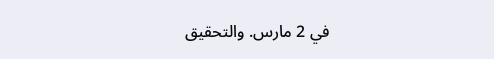في 2 مارس. والتحقيق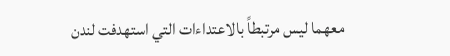معهما ليس مرتبطاً بالاعتداءات التي استهدفت لندن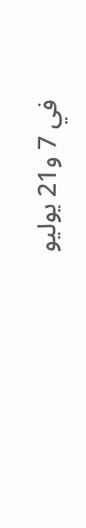في 7 و21 يوليو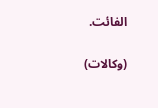الفائت.

(وكالات)